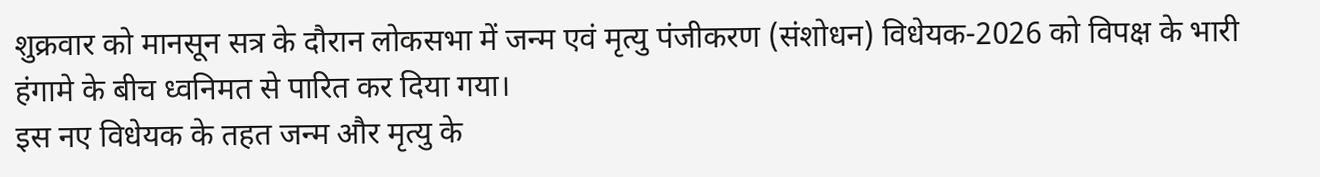शुक्रवार को मानसून सत्र के दौरान लोकसभा में जन्म एवं मृत्यु पंजीकरण (संशोधन) विधेयक-2026 को विपक्ष के भारी हंगामे के बीच ध्वनिमत से पारित कर दिया गया।
इस नए विधेयक के तहत जन्म और मृत्यु के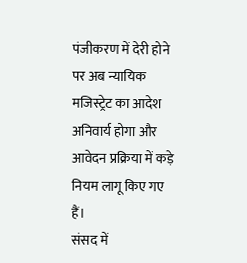पंजीकरण में देरी होने पर अब न्यायिक मजिस्ट्रेट का आदेश अनिवार्य होगा और आवेदन प्रक्रिया में कड़े नियम लागू किए गए हैं।
संसद में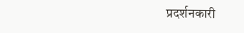प्रदर्शनकारी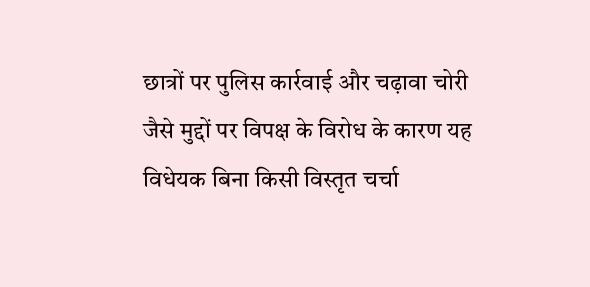छात्रों पर पुलिस कार्रवाई और चढ़ावा चोरी जैसे मुद्दों पर विपक्ष के विरोध के कारण यह विधेयक बिना किसी विस्तृत चर्चा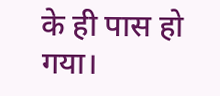के ही पास हो गया।